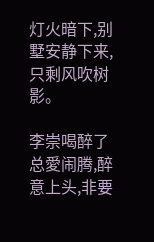灯火暗下,别墅安静下来,只剩风吹树影。

李崇喝醉了总愛闹腾,醉意上头,非要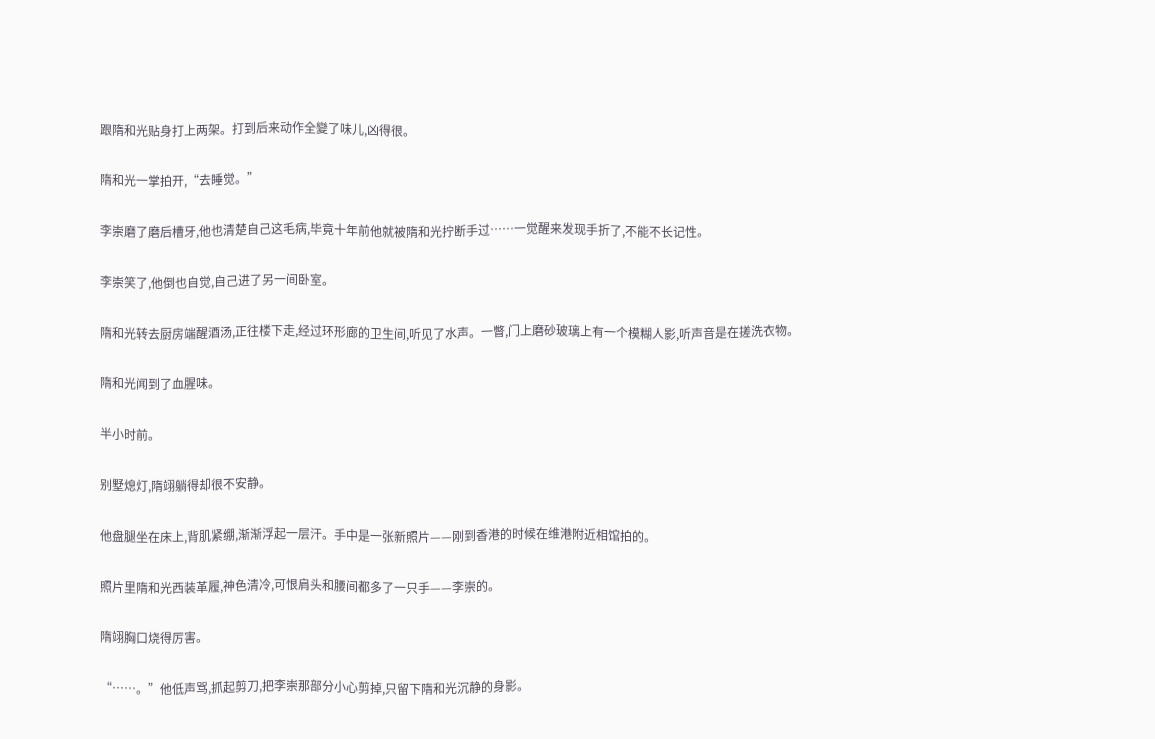跟隋和光贴身打上两架。打到后来动作全變了味儿,凶得很。

隋和光一掌拍开,“去睡觉。”

李崇磨了磨后槽牙,他也清楚自己这毛病,毕竟十年前他就被隋和光拧断手过……一觉醒来发现手折了,不能不长记性。

李崇笑了,他倒也自觉,自己进了另一间卧室。

隋和光转去厨房端醒酒汤,正往楼下走,经过环形廊的卫生间,听见了水声。一瞥,门上磨砂玻璃上有一个模糊人影,听声音是在搓洗衣物。

隋和光闻到了血腥味。

半小时前。

别墅熄灯,隋翊躺得却很不安静。

他盘腿坐在床上,背肌紧绷,渐渐浮起一层汗。手中是一张新照片——刚到香港的时候在维港附近相馆拍的。

照片里隋和光西装革履,神色清冷,可恨肩头和腰间都多了一只手——李崇的。

隋翊胸口烧得厉害。

“……。”他低声骂,抓起剪刀,把李崇那部分小心剪掉,只留下隋和光沉静的身影。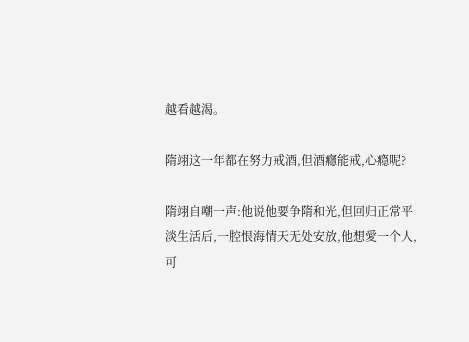越看越渴。

隋翊这一年都在努力戒酒,但酒癮能戒,心瘾呢?

隋翊自嘲一声:他说他要争隋和光,但回归正常平淡生活后,一腔恨海情天无处安放,他想愛一个人,可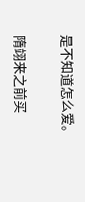是不知道怎么爱。

隋翊来之前买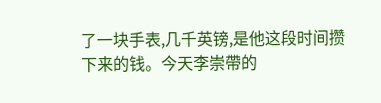了一块手表,几千英镑,是他这段时间攒下来的钱。今天李崇帶的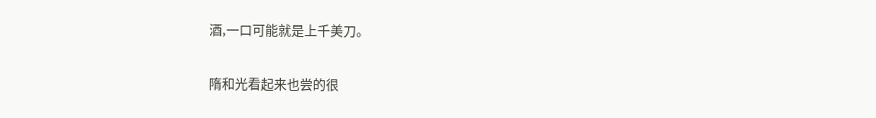酒,一口可能就是上千美刀。

隋和光看起来也尝的很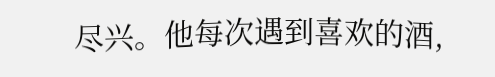尽兴。他每次遇到喜欢的酒,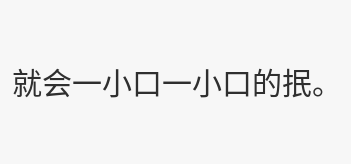就会一小口一小口的抿。